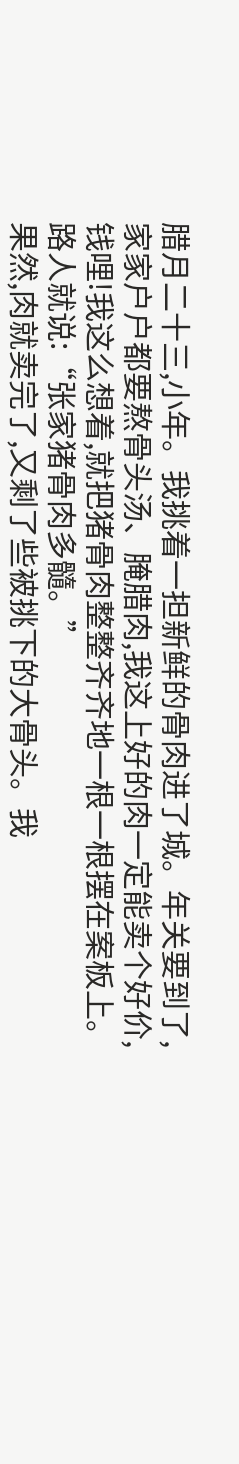腊月二十三,小年。我挑着一担新鲜的骨肉进了城。年关要到了,家家户户都要熬骨头汤、腌腊肉,我这上好的肉一定能卖个好价,钱哩!我这么想着,就把猪骨肉整整齐齐地一根一根摆在案板上。路人就说:“张家猪骨肉多髓。”
果然,肉就卖完了,又剩了些被挑下的大骨头。我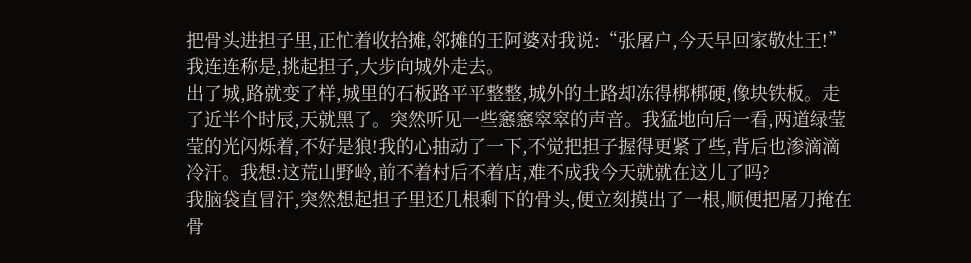把骨头进担子里,正忙着收拾摊,邻摊的王阿婆对我说:“张屠户,今天早回家敬灶王!”我连连称是,挑起担子,大步向城外走去。
出了城,路就变了样,城里的石板路平平整整,城外的土路却冻得梆梆硬,像块铁板。走了近半个时辰,天就黑了。突然听见一些窸窸窣窣的声音。我猛地向后一看,两道绿莹莹的光闪烁着,不好是狼!我的心抽动了一下,不觉把担子握得更紧了些,背后也渗滴滴冷汗。我想:这荒山野岭,前不着村后不着店,难不成我今天就就在这儿了吗?
我脑袋直冒汗,突然想起担子里还几根剩下的骨头,便立刻摸出了一根,顺便把屠刀掩在骨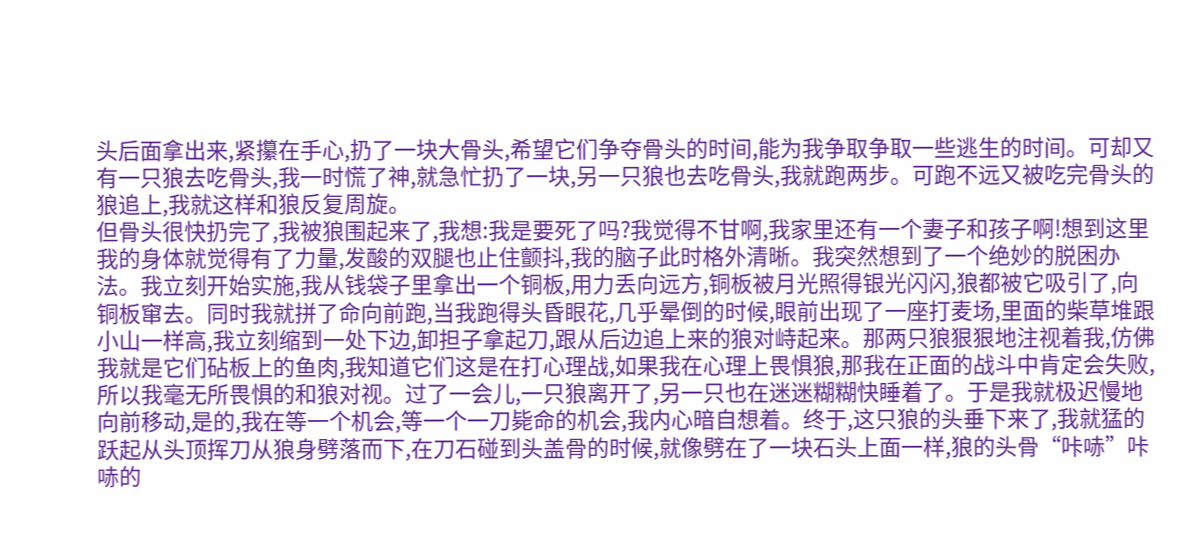头后面拿出来,紧攥在手心,扔了一块大骨头,希望它们争夺骨头的时间,能为我争取争取一些逃生的时间。可却又有一只狼去吃骨头,我一时慌了神,就急忙扔了一块,另一只狼也去吃骨头,我就跑两步。可跑不远又被吃完骨头的狼追上,我就这样和狼反复周旋。
但骨头很快扔完了,我被狼围起来了,我想:我是要死了吗?我觉得不甘啊,我家里还有一个妻子和孩子啊!想到这里我的身体就觉得有了力量,发酸的双腿也止住颤抖,我的脑子此时格外清晰。我突然想到了一个绝妙的脱困办法。我立刻开始实施,我从钱袋子里拿出一个铜板,用力丢向远方,铜板被月光照得银光闪闪,狼都被它吸引了,向铜板窜去。同时我就拼了命向前跑,当我跑得头昏眼花,几乎晕倒的时候,眼前出现了一座打麦场,里面的柴草堆跟小山一样高,我立刻缩到一处下边,卸担子拿起刀,跟从后边追上来的狼对峙起来。那两只狼狠狠地注视着我,仿佛我就是它们砧板上的鱼肉,我知道它们这是在打心理战,如果我在心理上畏惧狼,那我在正面的战斗中肯定会失败,所以我毫无所畏惧的和狼对视。过了一会儿,一只狼离开了,另一只也在迷迷糊糊快睡着了。于是我就极迟慢地向前移动,是的,我在等一个机会,等一个一刀毙命的机会,我内心暗自想着。终于,这只狼的头垂下来了,我就猛的跃起从头顶挥刀从狼身劈落而下,在刀石碰到头盖骨的时候,就像劈在了一块石头上面一样,狼的头骨“咔哧”咔哧的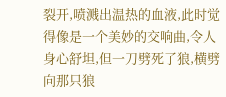裂开,喷溅出温热的血液,此时觉得像是一个美妙的交响曲,令人身心舒坦,但一刀劈死了狼,横劈向那只狼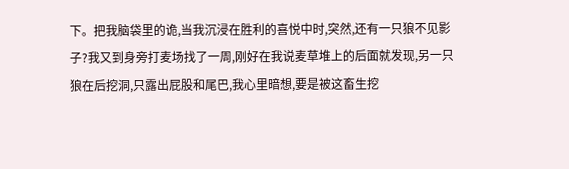下。把我脑袋里的诡,当我沉浸在胜利的喜悦中时,突然,还有一只狼不见影子?我又到身旁打麦场找了一周,刚好在我说麦草堆上的后面就发现,另一只狼在后挖洞,只露出屁股和尾巴,我心里暗想,要是被这畜生挖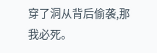穿了洞从背后偷袭,那我必死。